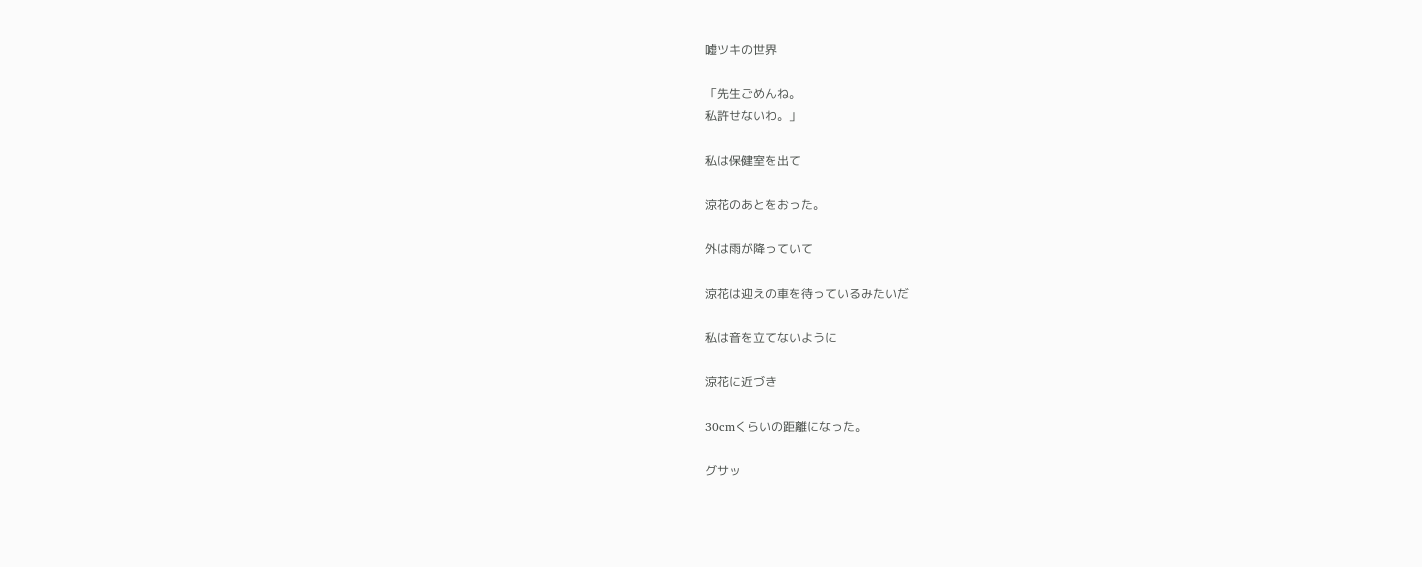嘘ツキの世界

「先生ごめんね。
私許せないわ。」

私は保健室を出て

涼花のあとをおった。

外は雨が降っていて

涼花は迎えの車を待っているみたいだ

私は音を立てないように

涼花に近づき

30cmくらいの距離になった。

グサッ